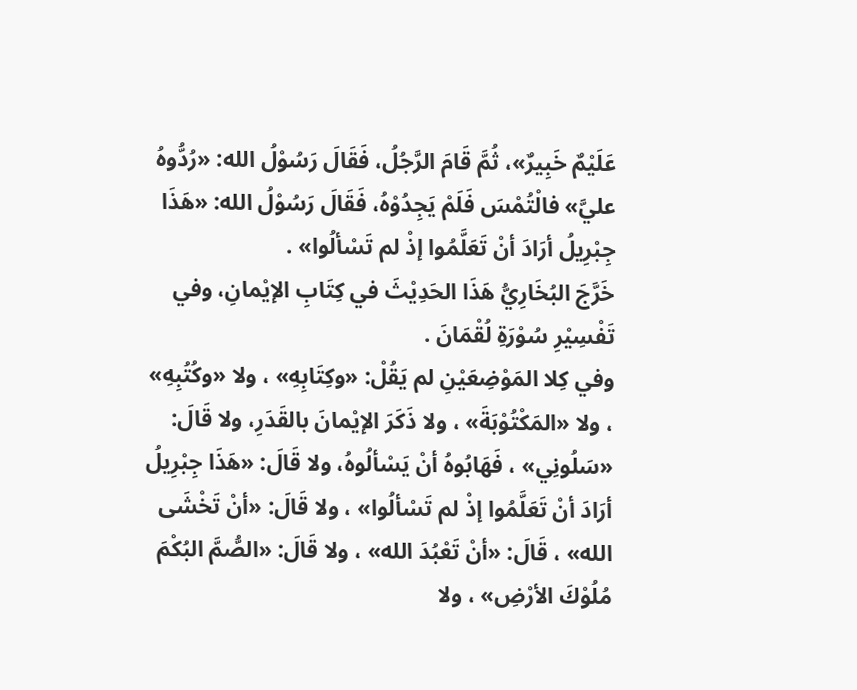عَلَيْمٌ خَبِيرٌ»، ثُمَّ قَامَ الرَّجُلُ، فَقَالَ رَسُوْلُ الله: «رُدُّوهُ عليَّ» فالْتُمْسَ فَلَمْ يَجِدُوْهُ، فَقَالَ رَسُوْلُ الله: «هَذَا جِبْرِيلُ أرَادَ أنْ تَعَلَّمُوا إذْ لم تَسْألُوا» .
خَرَّجَ البُخَارِيُّ هَذَا الحَدِيْثَ في كِتَابِ الإيْمانِ، وفي تَفْسِيْرِ سُوْرَةِ لُقْمَانَ .
وفي كِلا المَوْضِعَيْنِ لم يَقُلْ: «وكِتَابِهِ» ، ولا «وكُتُبِهِ» ، ولا «المَكْتُوْبَةَ» ، ولا ذَكَرَ الإيْمانَ بالقَدَرِ، ولا قَالَ: «سَلُونِي» ، فَهَابُوهُ أنْ يَسْألُوهُ، ولا قَالَ: «هَذَا جِبْرِيلُ أرَادَ أنْ تَعَلَّمُوا إذْ لم تَسْألُوا» ، ولا قَالَ: «أنْ تَخْشَى الله» ، قَالَ: «أنْ تَعْبُدَ الله» ، ولا قَالَ: «الصُّمَّ البُكْمَ مُلُوْكَ الأرْضِ» ، ولا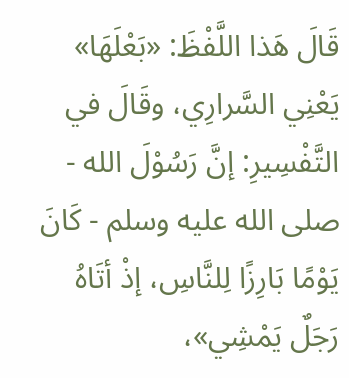قَالَ هَذا اللَّفْظَ: «بَعْلَهَا» يَعْنِي السَّرارِي، وقَالَ في التَّفْسِيرِ: إنَّ رَسُوْلَ الله - صلى الله عليه وسلم - كَانَ يَوْمًا بَارِزًا لِلنَّاسِ، إذْ أتَاهُ رَجَلٌ يَمْشِي»،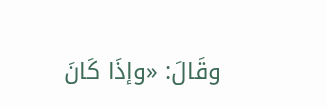وقَالَ: «وإذَا كَانَ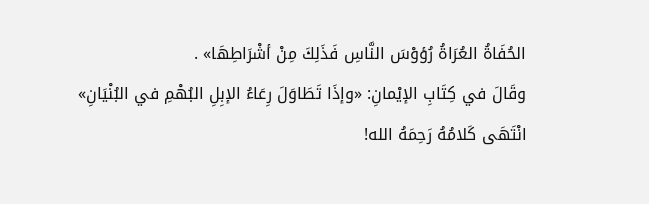الحُفَاةُ العُرَاةُ رُؤوْسَ النَّاسِ فَذَلِكَ مِنْ أشْرَاطِهَا» .
وقَالَ في كِتَابِ الإيْمانِ: «وإذَا تَطَاوَلَ رِعَاءُ الإبِلِ البُهْمِ في البُنْيَانِ» انْتَهَى كَلامُهُ رَحِمَهُ الله!